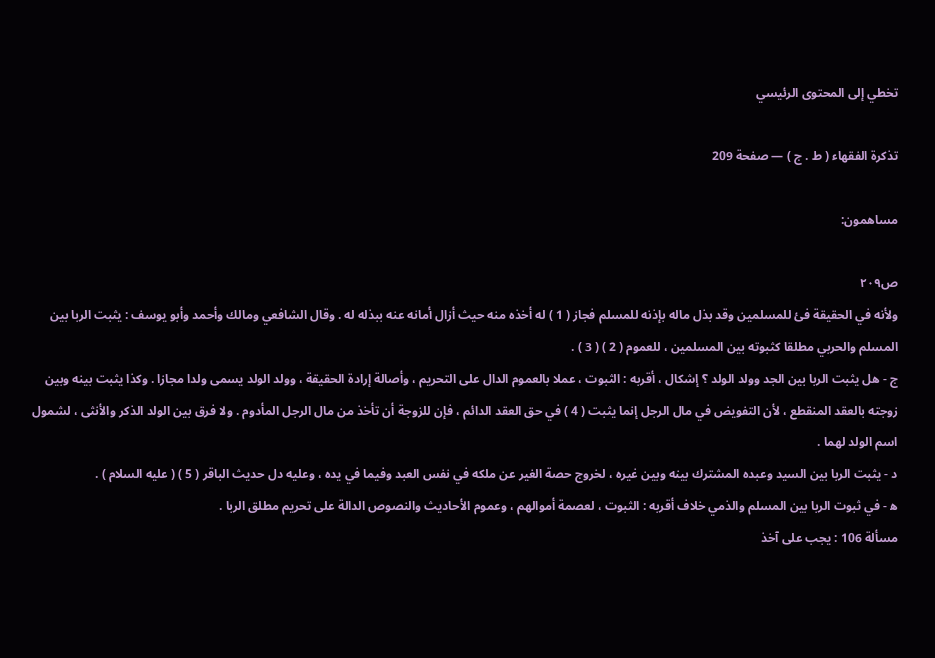تخطي إلى المحتوى الرئيسي

تذكرة الفقهاء ( ط . ج ) — صفحة 209

مساهمون:

ص٢٠٩
ولأنه في الحقيقة فئ للمسلمين وقد بذل ماله بإذنه للمسلم فجاز ( 1 ) له أخذه منه حيث أزال أمانه عنه ببذله له . وقال الشافعي ومالك وأحمد وأبو يوسف : يثبت الربا بين المسلم والحربي مطلقا كثبوته بين المسلمين ، للعموم ( 2 ) ( 3 ) .
ج - هل يثبت الربا بين الجد وولد الولد ؟ إشكال ، أقربه : الثبوت ، عملا بالعموم الدال على التحريم ، وأصالة إرادة الحقيقة ، وولد الولد يسمى ولدا مجازا . وكذا يثبت بينه وبين زوجته بالعقد المنقطع ، لأن التفويض في مال الرجل إنما يثبت ( 4 ) في حق العقد الدائم ، فإن للزوجة أن تأخذ من مال الرجل المأدوم . ولا فرق بين الولد الذكر والأنثى ، لشمول اسم الولد لهما .
د - يثبت الربا بين السيد وعبده المشترك بينه وبين غيره ، لخروج حصة الغير عن ملكه في نفس العبد وفيما في يده ، وعليه دل حديث الباقر ( 5 ) ( عليه السلام ) .
ه‍ - في ثبوت الربا بين المسلم والذمي خلاف أقربه : الثبوت ، لعصمة أموالهم ، وعموم الأحاديث والنصوص الدالة على تحريم مطلق الربا .
مسألة 106 : يجب على آخذ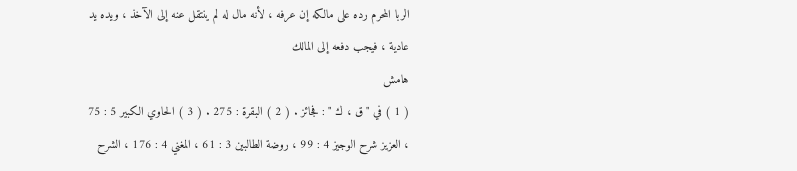الربا المحرم رده على مالكه إن عرفه ، لأنه مال له لم ينتقل عنه إلى الآخذ ، ويده يد عادية ، فيجب دفعه إلى المالك
هامش
( 1 ) في " ق ، ك " : فجائز . ( 2 ) البقرة : 275 . ( 3 ) الحاوي الكبير 5 : 75 ، العزيز شرح الوجيز 4 : 99 ، روضة الطالبين 3 : 61 ، المغني 4 : 176 ، الشرح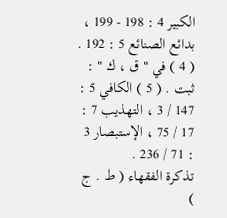الكبير 4 : 198 - 199 ، بدائع الصنائع 5 : 192 . ( 4 ) في " ق ، ك " : ثبت . ( 5 ) الكافي 5 : 147 / 3 ، التهذيب 7 : 17 / 75 ، الإستبصار 3 : 71 / 236 .
تذكرة الفقهاء ( ط . ج )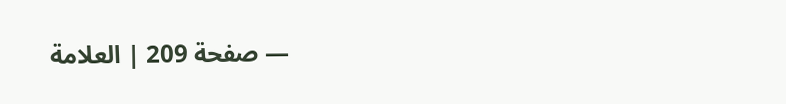— صفحة 209 | العلامة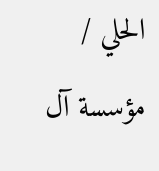الحلي / مؤسسة آل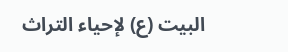البيت (ع) لإحياء التراث